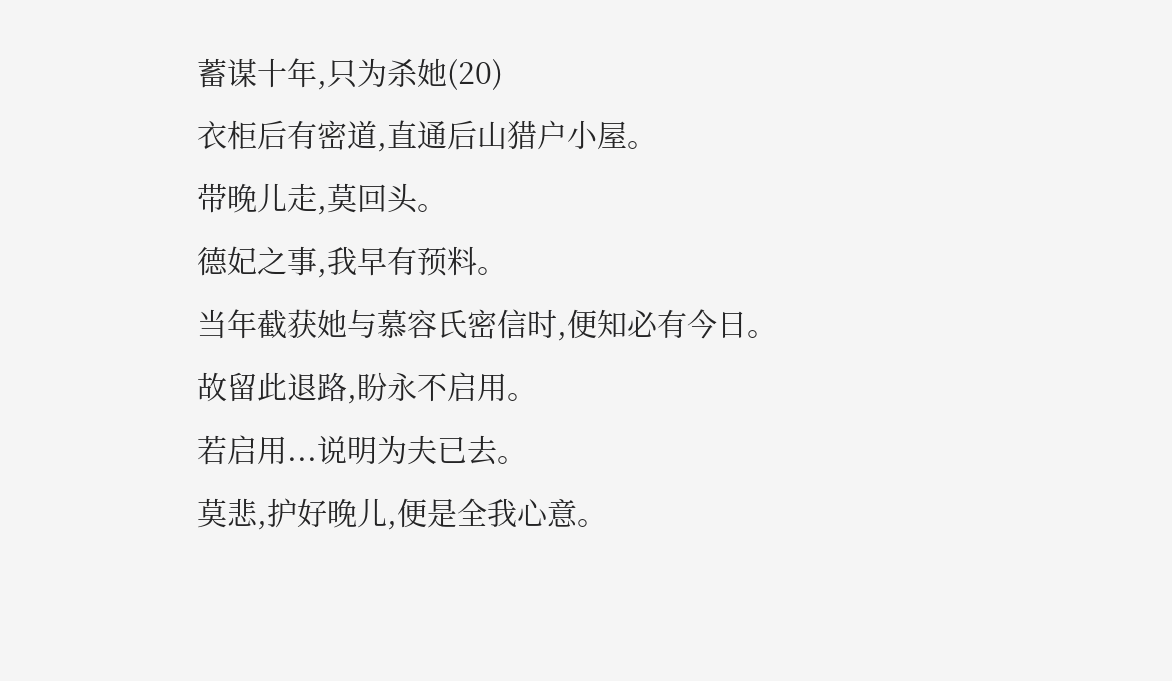蓄谋十年,只为杀她(20)
衣柜后有密道,直通后山猎户小屋。
带晚儿走,莫回头。
德妃之事,我早有预料。
当年截获她与慕容氏密信时,便知必有今日。
故留此退路,盼永不启用。
若启用...说明为夫已去。
莫悲,护好晚儿,便是全我心意。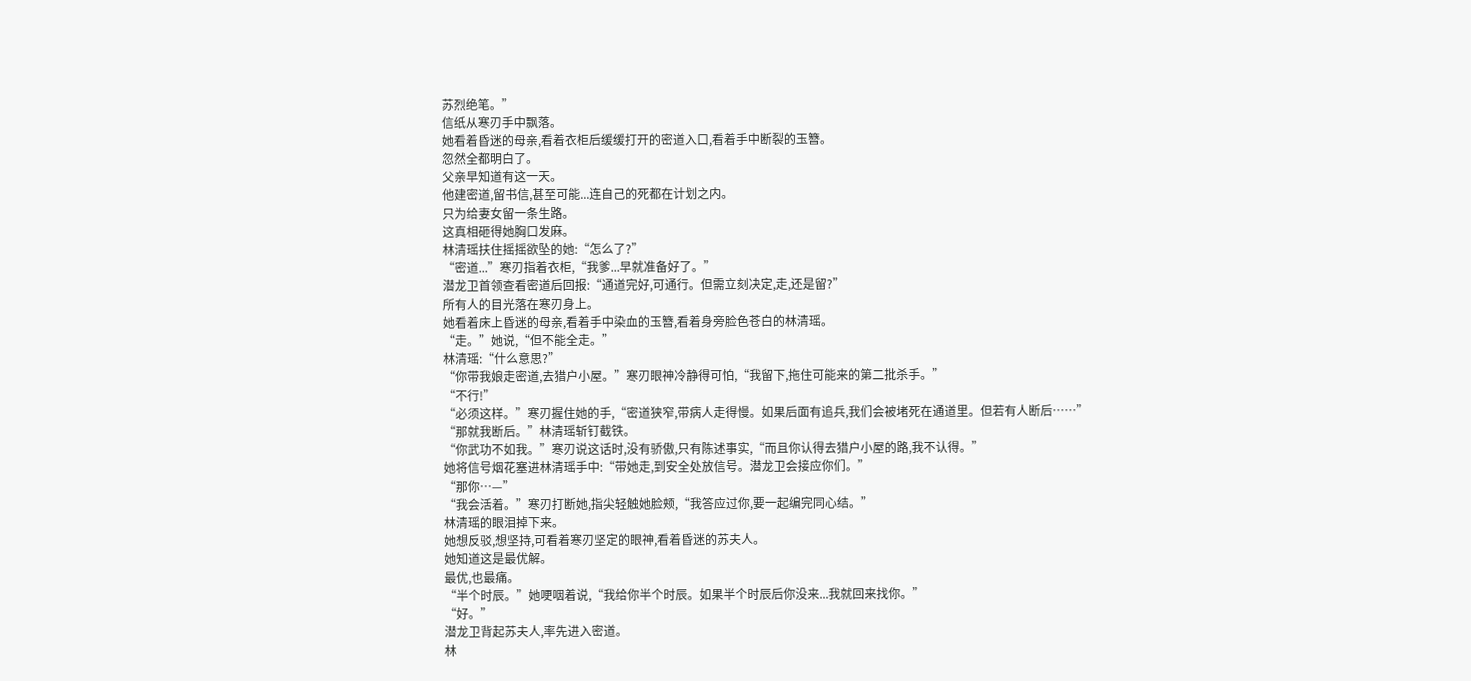苏烈绝笔。”
信纸从寒刃手中飘落。
她看着昏迷的母亲,看着衣柜后缓缓打开的密道入口,看着手中断裂的玉簪。
忽然全都明白了。
父亲早知道有这一天。
他建密道,留书信,甚至可能...连自己的死都在计划之内。
只为给妻女留一条生路。
这真相砸得她胸口发麻。
林清瑶扶住摇摇欲坠的她:“怎么了?”
“密道...”寒刃指着衣柜,“我爹...早就准备好了。”
潜龙卫首领查看密道后回报:“通道完好,可通行。但需立刻决定,走,还是留?”
所有人的目光落在寒刃身上。
她看着床上昏迷的母亲,看着手中染血的玉簪,看着身旁脸色苍白的林清瑶。
“走。”她说,“但不能全走。”
林清瑶:“什么意思?”
“你带我娘走密道,去猎户小屋。”寒刃眼神冷静得可怕,“我留下,拖住可能来的第二批杀手。”
“不行!”
“必须这样。”寒刃握住她的手,“密道狭窄,带病人走得慢。如果后面有追兵,我们会被堵死在通道里。但若有人断后……”
“那就我断后。”林清瑶斩钉截铁。
“你武功不如我。”寒刃说这话时,没有骄傲,只有陈述事实,“而且你认得去猎户小屋的路,我不认得。”
她将信号烟花塞进林清瑶手中:“带她走,到安全处放信号。潜龙卫会接应你们。”
“那你…—”
“我会活着。”寒刃打断她,指尖轻触她脸颊,“我答应过你,要一起编完同心结。”
林清瑶的眼泪掉下来。
她想反驳,想坚持,可看着寒刃坚定的眼神,看着昏迷的苏夫人。
她知道这是最优解。
最优,也最痛。
“半个时辰。”她哽咽着说,“我给你半个时辰。如果半个时辰后你没来...我就回来找你。”
“好。”
潜龙卫背起苏夫人,率先进入密道。
林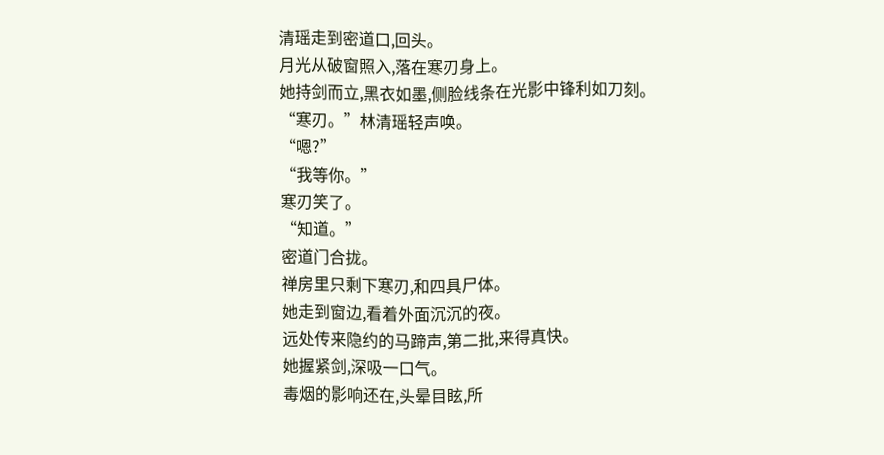清瑶走到密道口,回头。
月光从破窗照入,落在寒刃身上。
她持剑而立,黑衣如墨,侧脸线条在光影中锋利如刀刻。
“寒刃。”林清瑶轻声唤。
“嗯?”
“我等你。”
寒刃笑了。
“知道。”
密道门合拢。
禅房里只剩下寒刃,和四具尸体。
她走到窗边,看着外面沉沉的夜。
远处传来隐约的马蹄声,第二批,来得真快。
她握紧剑,深吸一口气。
毒烟的影响还在,头晕目眩,所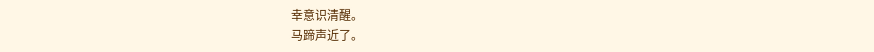幸意识清醒。
马蹄声近了。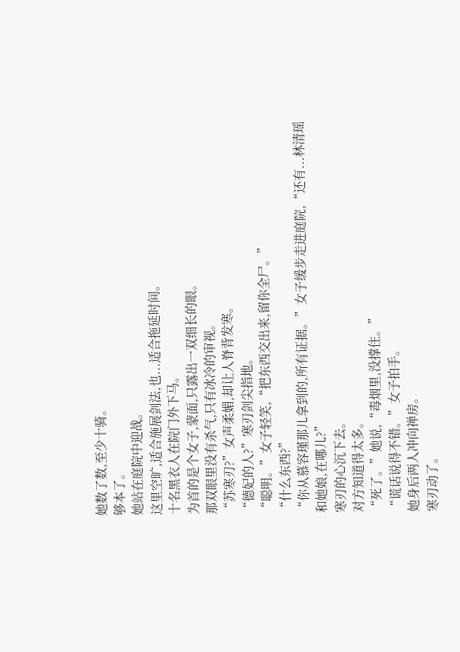她数了数,至少十骑。
够本了。
她站在庭院中迎战。
这里空旷,适合施展剑法,也...适合拖延时间。
十名黑衣人在院门外下马。
为首的是个女子,蒙面,只露出一双细长的眼。
那双眼里没有杀气,只有冰冷的审视。
“苏寒刃?”女声柔媚,却让人脊背发寒。
“德妃的人?”寒刃剑尖指地。
“聪明。”女子轻笑,“把东西交出来,留你全尸。”
“什么东西?”
“你从慕容瑾那儿拿到的,所有证据。”女子缓步走进庭院,“还有...林清瑶和她娘,在哪儿?”
寒刃的心沉下去。
对方知道得太多。
“死了。”她说,“毒烟里,没撑住。”
“谎话说得不错。”女子拍手。
她身后两人冲向禅房。
寒刃动了。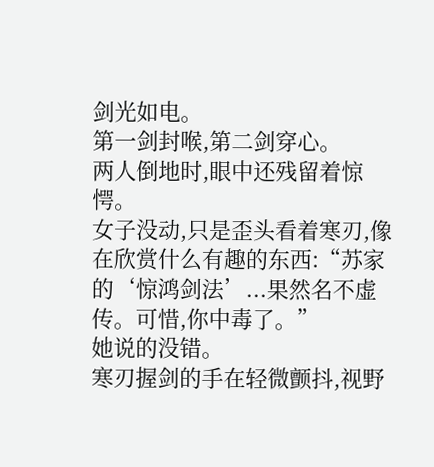剑光如电。
第一剑封喉,第二剑穿心。
两人倒地时,眼中还残留着惊愕。
女子没动,只是歪头看着寒刃,像在欣赏什么有趣的东西:“苏家的‘惊鸿剑法’...果然名不虚传。可惜,你中毒了。”
她说的没错。
寒刃握剑的手在轻微颤抖,视野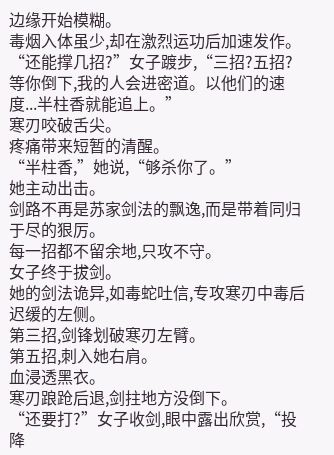边缘开始模糊。
毒烟入体虽少,却在激烈运功后加速发作。
“还能撑几招?”女子踱步,“三招?五招?等你倒下,我的人会进密道。以他们的速度...半柱香就能追上。”
寒刃咬破舌尖。
疼痛带来短暂的清醒。
“半柱香,”她说,“够杀你了。”
她主动出击。
剑路不再是苏家剑法的飘逸,而是带着同归于尽的狠厉。
每一招都不留余地,只攻不守。
女子终于拔剑。
她的剑法诡异,如毒蛇吐信,专攻寒刃中毒后迟缓的左侧。
第三招,剑锋划破寒刃左臂。
第五招,刺入她右肩。
血浸透黑衣。
寒刃踉跄后退,剑拄地方没倒下。
“还要打?”女子收剑,眼中露出欣赏,“投降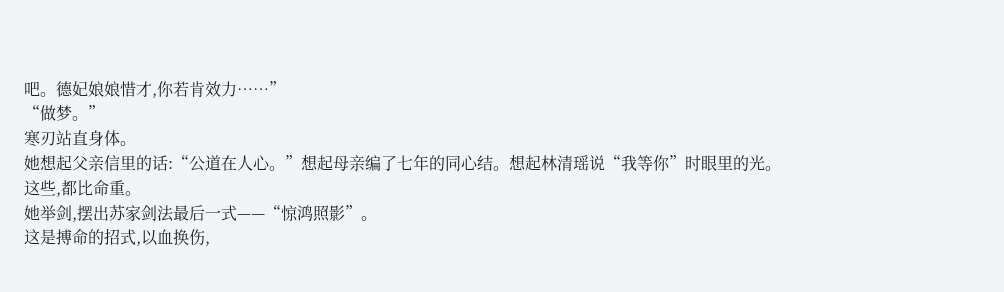吧。德妃娘娘惜才,你若肯效力……”
“做梦。”
寒刃站直身体。
她想起父亲信里的话:“公道在人心。”想起母亲编了七年的同心结。想起林清瑶说“我等你”时眼里的光。
这些,都比命重。
她举剑,摆出苏家剑法最后一式——“惊鸿照影”。
这是搏命的招式,以血换伤,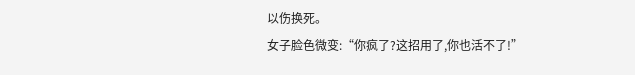以伤换死。
女子脸色微变:“你疯了?这招用了,你也活不了!”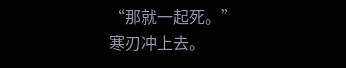“那就一起死。”
寒刃冲上去。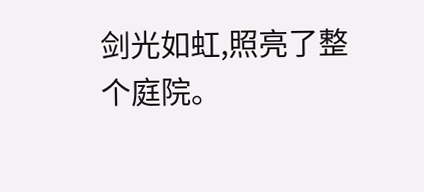剑光如虹,照亮了整个庭院。